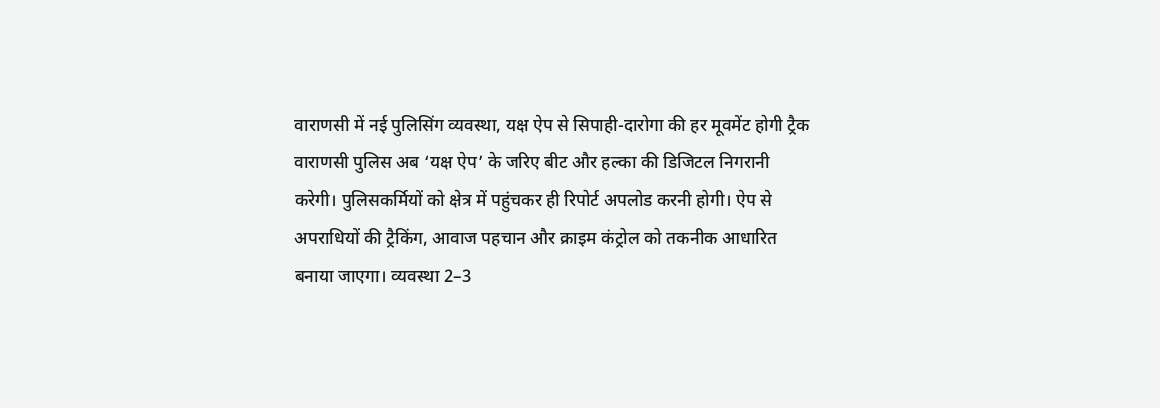वाराणसी में नई पुलिसिंग व्यवस्था, यक्ष ऐप से सिपाही-दारोगा की हर मूवमेंट होगी ट्रैक
वाराणसी पुलिस अब ‘यक्ष ऐप’ के जरिए बीट और हल्का की डिजिटल निगरानी करेगी। पुलिसकर्मियों को क्षेत्र में पहुंचकर ही रिपोर्ट अपलोड करनी होगी। ऐप से अपराधियों की ट्रैकिंग, आवाज पहचान और क्राइम कंट्रोल को तकनीक आधारित बनाया जाएगा। व्यवस्था 2–3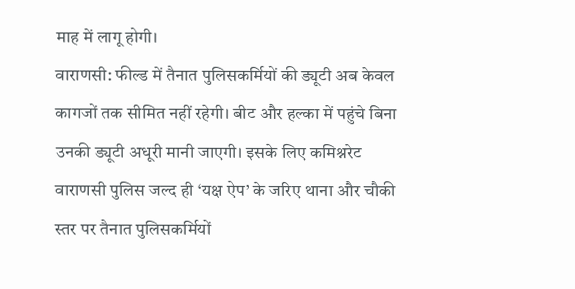माह में लागू होगी।
वाराणसी: फील्ड में तैनात पुलिसकर्मियों की ड्यूटी अब केवल कागजों तक सीमित नहीं रहेगी। बीट और हल्का में पहुंचे बिना उनकी ड्यूटी अधूरी मानी जाएगी। इसके लिए कमिश्नरेट वाराणसी पुलिस जल्द ही ‘यक्ष ऐप’ के जरिए थाना और चौकी स्तर पर तैनात पुलिसकर्मियों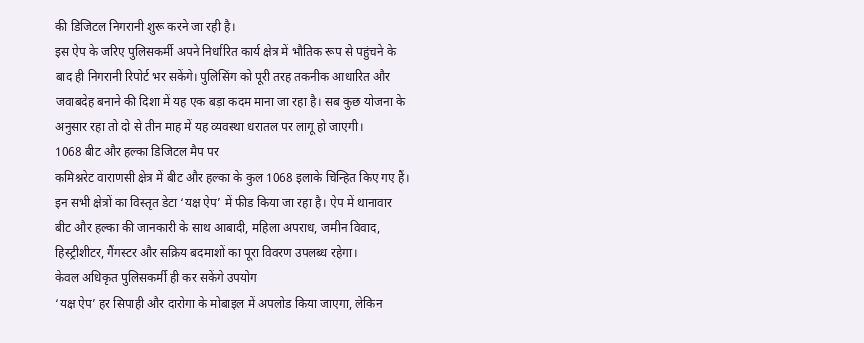की डिजिटल निगरानी शुरू करने जा रही है।
इस ऐप के जरिए पुलिसकर्मी अपने निर्धारित कार्य क्षेत्र में भौतिक रूप से पहुंचने के बाद ही निगरानी रिपोर्ट भर सकेंगे। पुलिसिंग को पूरी तरह तकनीक आधारित और जवाबदेह बनाने की दिशा में यह एक बड़ा कदम माना जा रहा है। सब कुछ योजना के अनुसार रहा तो दो से तीन माह में यह व्यवस्था धरातल पर लागू हो जाएगी।
1068 बीट और हल्का डिजिटल मैप पर
कमिश्नरेट वाराणसी क्षेत्र में बीट और हल्का के कुल 1068 इलाके चिन्हित किए गए हैं। इन सभी क्षेत्रों का विस्तृत डेटा ‘यक्ष ऐप’ में फीड किया जा रहा है। ऐप में थानावार बीट और हल्का की जानकारी के साथ आबादी, महिला अपराध, जमीन विवाद, हिस्ट्रीशीटर, गैंगस्टर और सक्रिय बदमाशों का पूरा विवरण उपलब्ध रहेगा।
केवल अधिकृत पुलिसकर्मी ही कर सकेंगे उपयोग
‘यक्ष ऐप’ हर सिपाही और दारोगा के मोबाइल में अपलोड किया जाएगा, लेकिन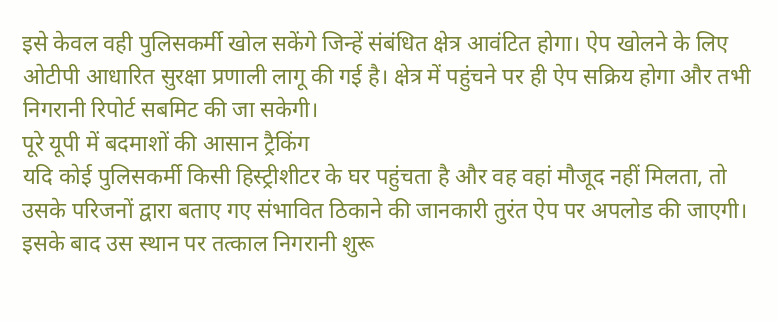इसे केवल वही पुलिसकर्मी खोल सकेंगे जिन्हें संबंधित क्षेत्र आवंटित होगा। ऐप खोलने के लिए ओटीपी आधारित सुरक्षा प्रणाली लागू की गई है। क्षेत्र में पहुंचने पर ही ऐप सक्रिय होगा और तभी निगरानी रिपोर्ट सबमिट की जा सकेगी।
पूरे यूपी में बदमाशों की आसान ट्रैकिंग
यदि कोई पुलिसकर्मी किसी हिस्ट्रीशीटर के घर पहुंचता है और वह वहां मौजूद नहीं मिलता, तो उसके परिजनों द्वारा बताए गए संभावित ठिकाने की जानकारी तुरंत ऐप पर अपलोड की जाएगी। इसके बाद उस स्थान पर तत्काल निगरानी शुरू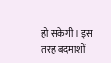हो सकेगी। इस तरह बदमाशों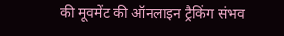की मूवमेंट की ऑनलाइन ट्रैकिंग संभव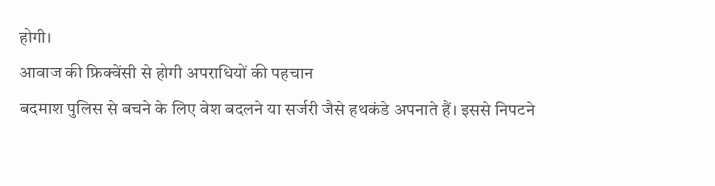होगी।
आवाज की फ्रिक्वेंसी से होगी अपराधियों की पहचान
बदमाश पुलिस से बचने के लिए वेश बदलने या सर्जरी जैसे हथकंडे अपनाते हैं। इससे निपटने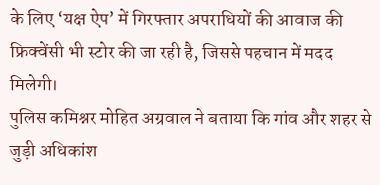के लिए ‘यक्ष ऐप’ में गिरफ्तार अपराधियों की आवाज की फ्रिक्वेंसी भी स्टोर की जा रही है, जिससे पहचान में मदद मिलेगी।
पुलिस कमिश्नर मोहित अग्रवाल ने बताया कि गांव और शहर से जुड़ी अधिकांश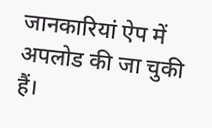जानकारियां ऐप में अपलोड की जा चुकी हैं।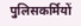पुलिसकर्मियों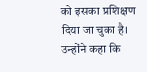को इसका प्रशिक्षण दिया जा चुका है। उन्होंने कहा कि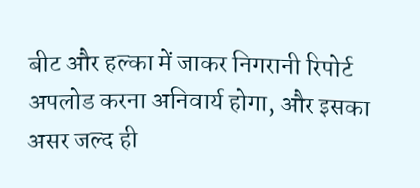बीट और हल्का में जाकर निगरानी रिपोर्ट अपलोड करना अनिवार्य होगा, और इसका असर जल्द ही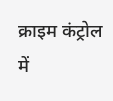क्राइम कंट्रोल में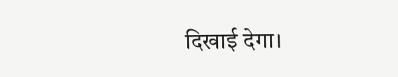दिखाई देगा।